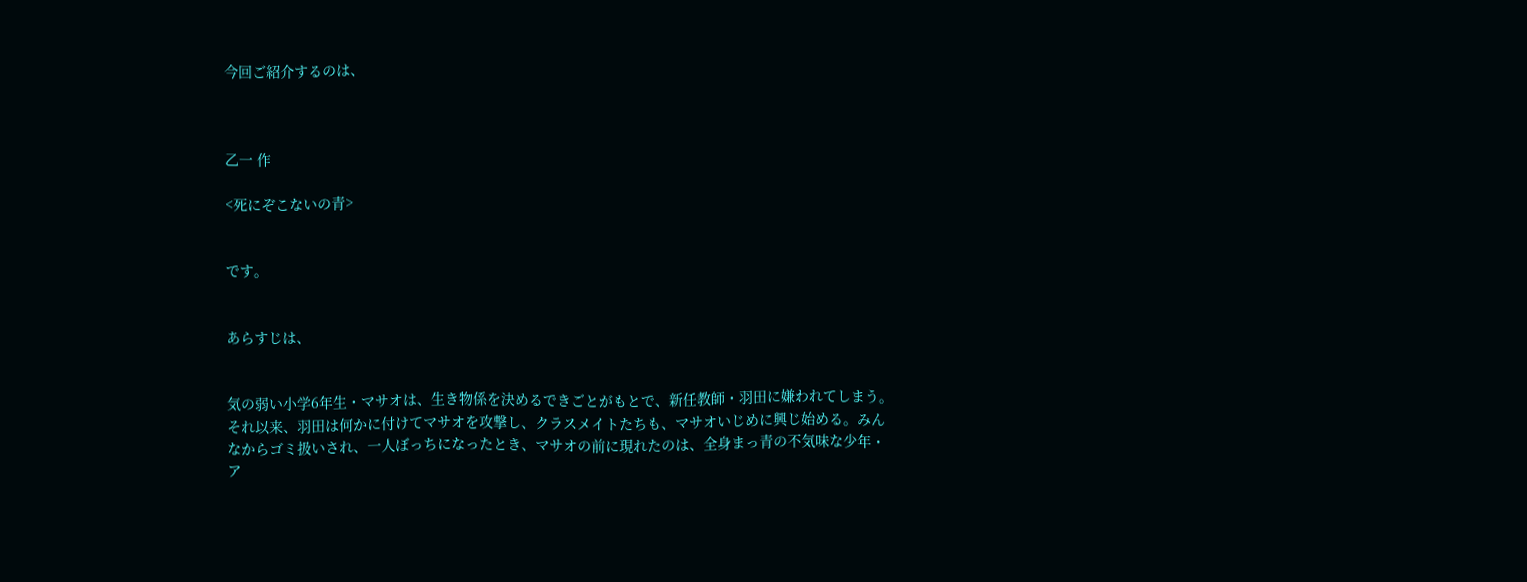今回ご紹介するのは、



乙一 作

<死にぞこないの青>


です。


あらすじは、


気の弱い小学6年生・マサオは、生き物係を決めるできごとがもとで、新任教師・羽田に嫌われてしまう。それ以来、羽田は何かに付けてマサオを攻撃し、クラスメイトたちも、マサオいじめに興じ始める。みんなからゴミ扱いされ、一人ぼっちになったとき、マサオの前に現れたのは、全身まっ青の不気味な少年・ア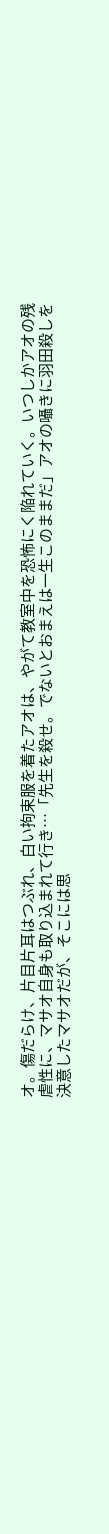オ。傷だらけ、片目片耳はつぶれ、白い拘束服を着たアオは、やがて教室中を恐怖にく陥れていく。いつしかアオの残虐性に、マサオ自身も取り込まれて行き…「先生を殺せ。でないとおまえは一生このままだ」アオの囁きに羽田殺しを決意したマサオだが、そこには思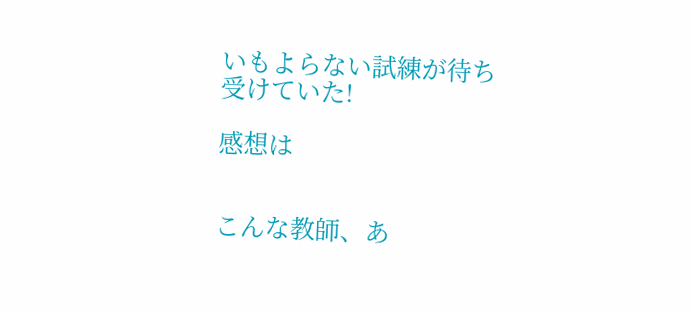いもよらない試練が待ち受けていた!

感想は


こんな教師、あ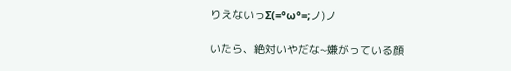りえないっΣ(=°ω°=;ノ)ノ

いたら、絶対いやだな~嫌がっている顔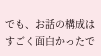でも、お話の構成はすごく面白かったで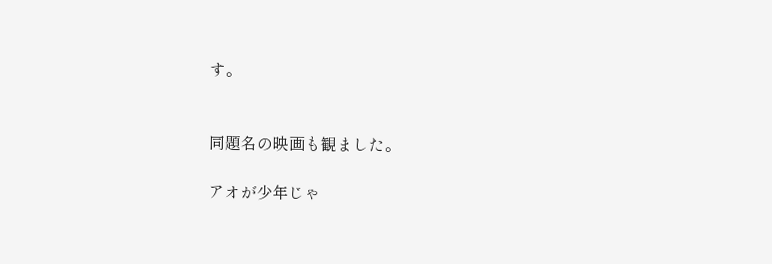す。


同題名の映画も観ました。

アオが少年じゃ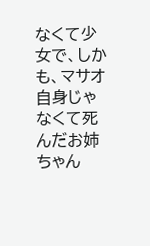なくて少女で、しかも、マサオ自身じゃなくて死んだお姉ちゃん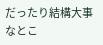だったり結構大事なとこ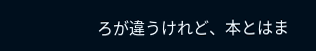ろが違うけれど、本とはま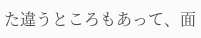た違うところもあって、面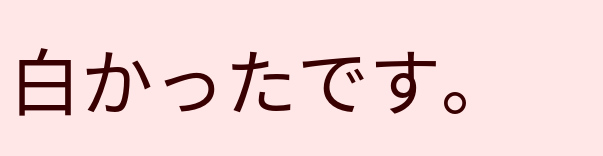白かったです。